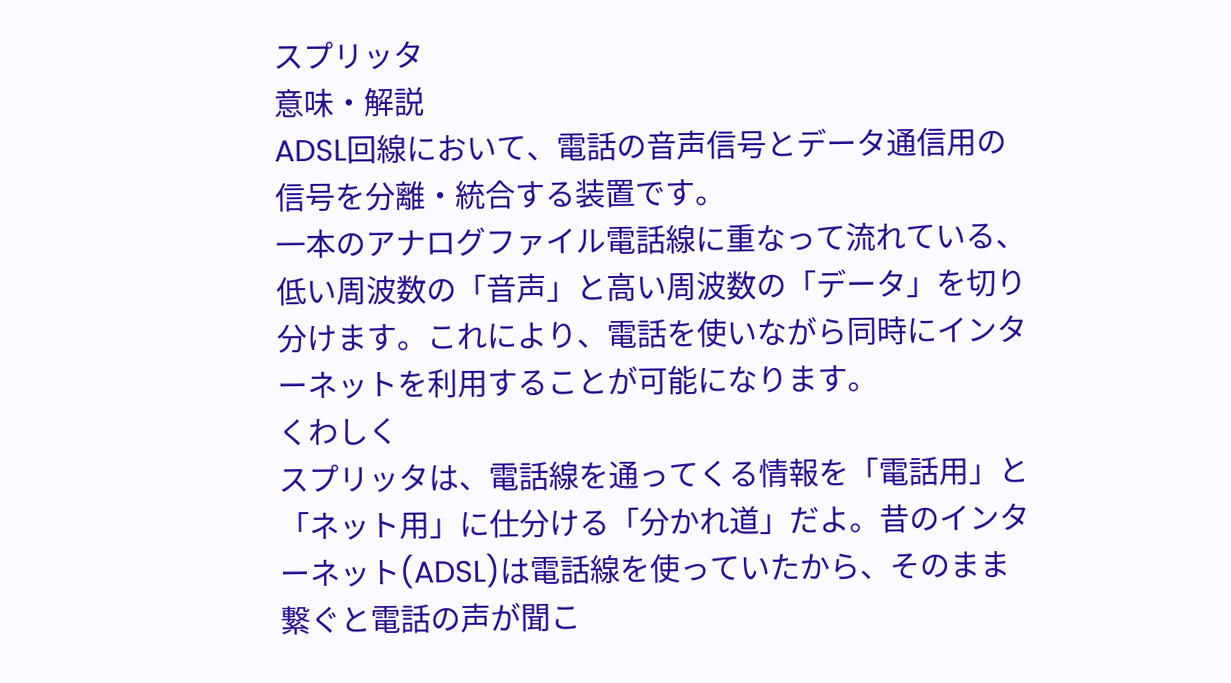スプリッタ
意味・解説
ADSL回線において、電話の音声信号とデータ通信用の信号を分離・統合する装置です。
一本のアナログファイル電話線に重なって流れている、低い周波数の「音声」と高い周波数の「データ」を切り分けます。これにより、電話を使いながら同時にインターネットを利用することが可能になります。
くわしく
スプリッタは、電話線を通ってくる情報を「電話用」と「ネット用」に仕分ける「分かれ道」だよ。昔のインターネット(ADSL)は電話線を使っていたから、そのまま繋ぐと電話の声が聞こ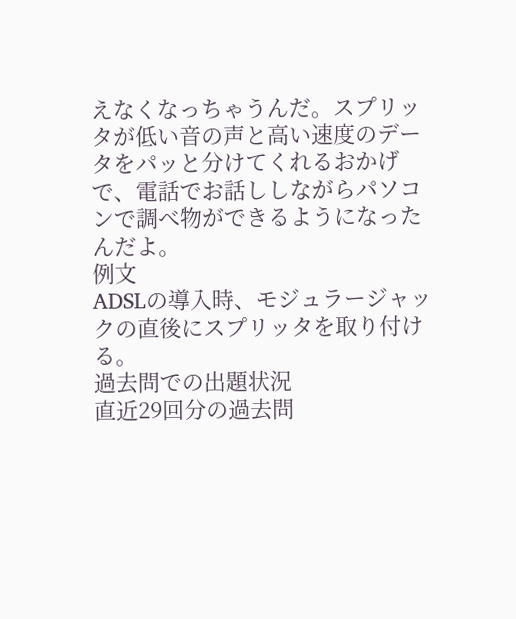えなくなっちゃうんだ。スプリッタが低い音の声と高い速度のデータをパッと分けてくれるおかげで、電話でお話ししながらパソコンで調べ物ができるようになったんだよ。
例文
ADSLの導入時、モジュラージャックの直後にスプリッタを取り付ける。
過去問での出題状況
直近29回分の過去問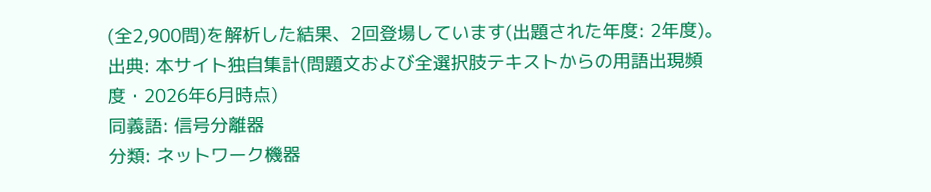(全2,900問)を解析した結果、2回登場しています(出題された年度: 2年度)。
出典: 本サイト独自集計(問題文および全選択肢テキストからの用語出現頻度・2026年6月時点)
同義語: 信号分離器
分類: ネットワーク機器